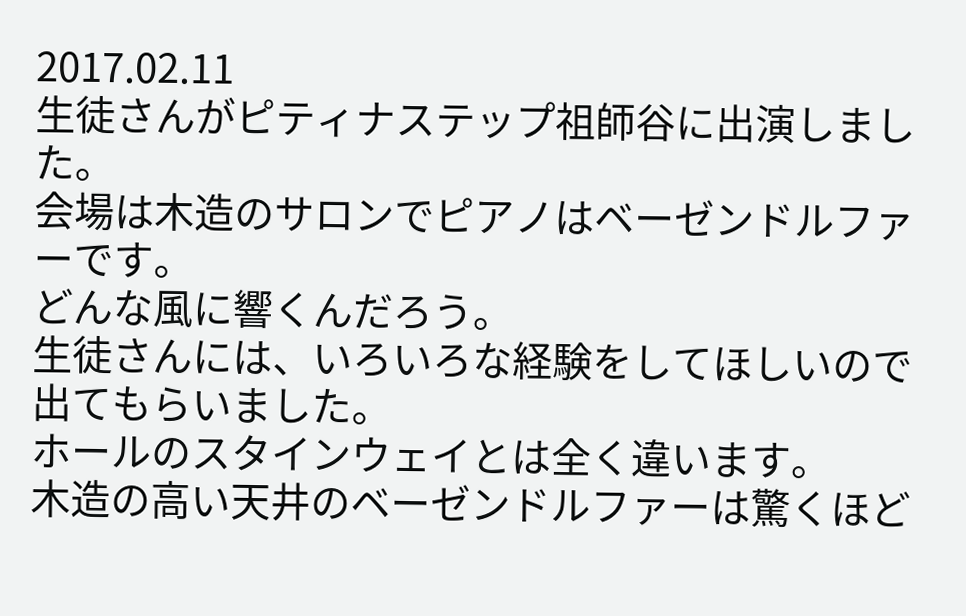2017.02.11
生徒さんがピティナステップ祖師谷に出演しました。
会場は木造のサロンでピアノはベーゼンドルファーです。
どんな風に響くんだろう。
生徒さんには、いろいろな経験をしてほしいので出てもらいました。
ホールのスタインウェイとは全く違います。
木造の高い天井のベーゼンドルファーは驚くほど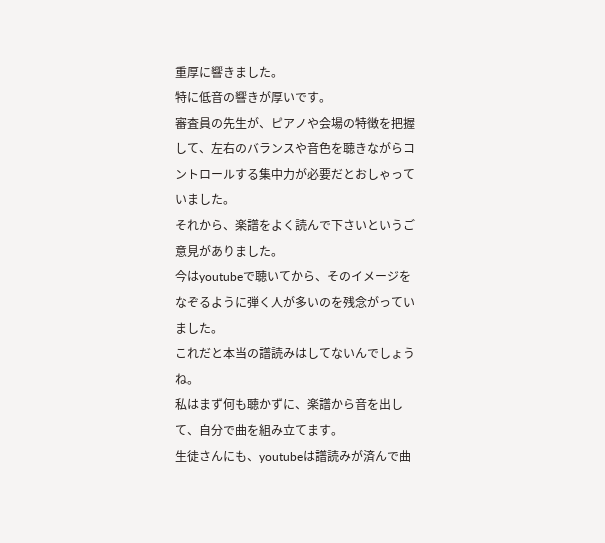重厚に響きました。
特に低音の響きが厚いです。
審査員の先生が、ピアノや会場の特徴を把握して、左右のバランスや音色を聴きながらコントロールする集中力が必要だとおしゃっていました。
それから、楽譜をよく読んで下さいというご意見がありました。
今はyoutubeで聴いてから、そのイメージをなぞるように弾く人が多いのを残念がっていました。
これだと本当の譜読みはしてないんでしょうね。
私はまず何も聴かずに、楽譜から音を出して、自分で曲を組み立てます。
生徒さんにも、youtubeは譜読みが済んで曲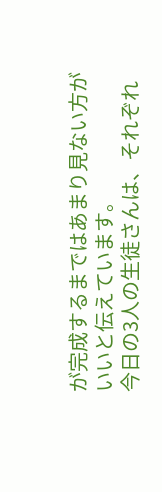が完成するまではあまり見ない方がいいと伝えています。
今日の3人の生徒さんは、それぞれ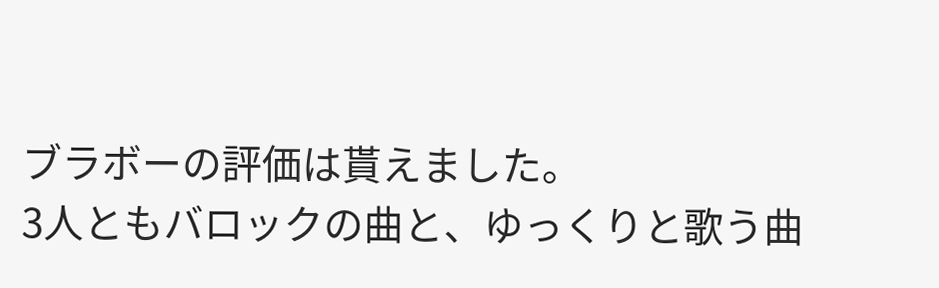ブラボーの評価は貰えました。
3人ともバロックの曲と、ゆっくりと歌う曲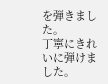を弾きました。
丁寧にきれいに弾けました。